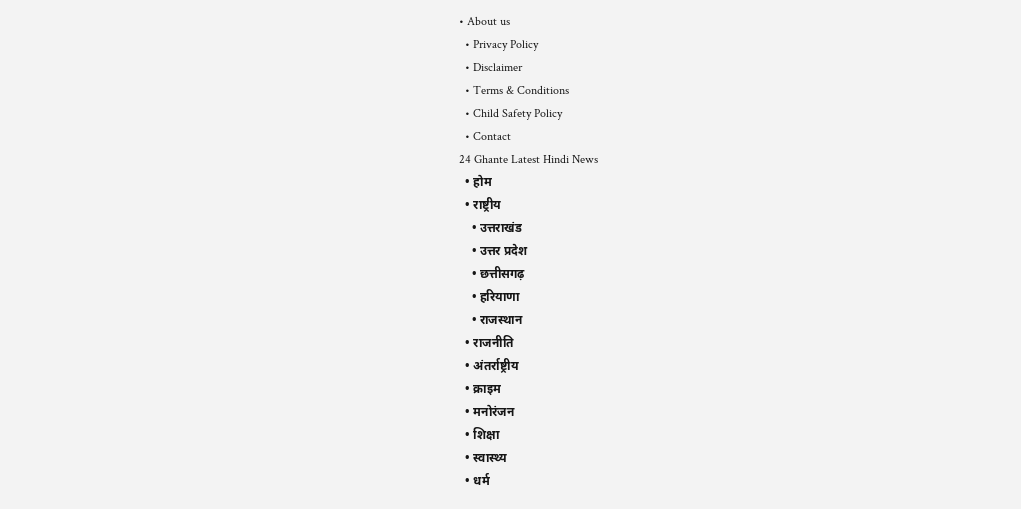• About us
  • Privacy Policy
  • Disclaimer
  • Terms & Conditions
  • Child Safety Policy
  • Contact
24 Ghante Latest Hindi News
  • होम
  • राष्ट्रीय
    • उत्तराखंड
    • उत्तर प्रदेश
    • छत्तीसगढ़
    • हरियाणा
    • राजस्थान
  • राजनीति
  • अंतर्राष्ट्रीय
  • क्राइम
  • मनोरंजन
  • शिक्षा
  • स्वास्थ्य
  • धर्म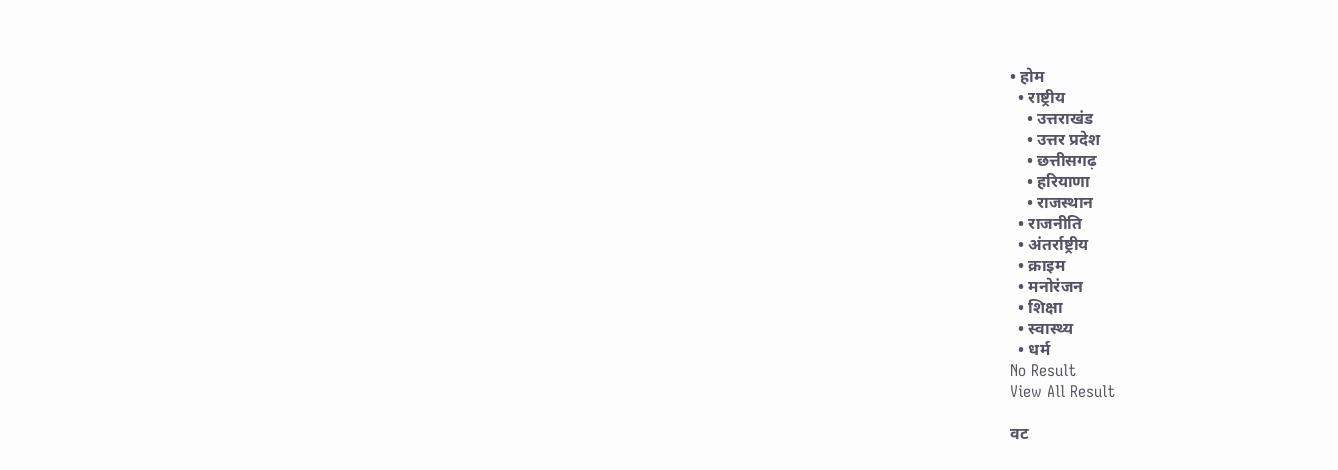• होम
  • राष्ट्रीय
    • उत्तराखंड
    • उत्तर प्रदेश
    • छत्तीसगढ़
    • हरियाणा
    • राजस्थान
  • राजनीति
  • अंतर्राष्ट्रीय
  • क्राइम
  • मनोरंजन
  • शिक्षा
  • स्वास्थ्य
  • धर्म
No Result
View All Result

वट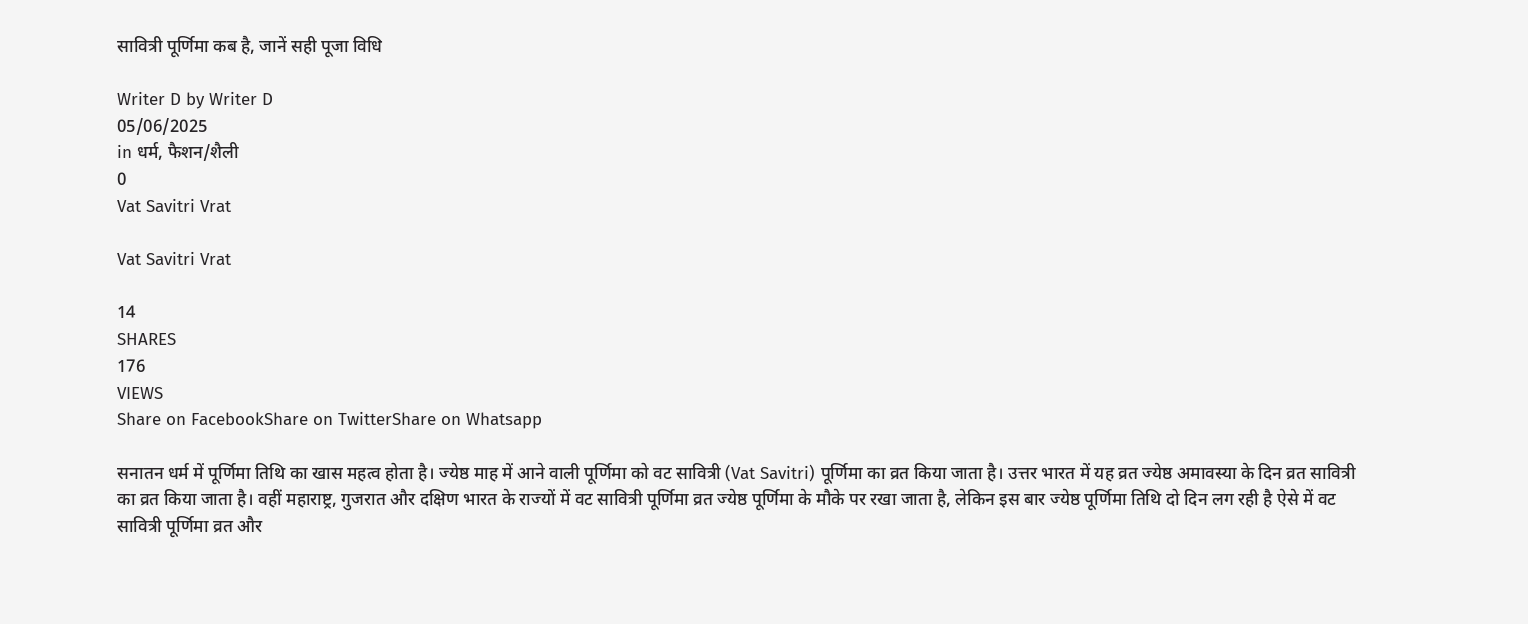सावित्री पूर्णिमा कब है, जानें सही पूजा विधि

Writer D by Writer D
05/06/2025
in धर्म, फैशन/शैली
0
Vat Savitri Vrat

Vat Savitri Vrat

14
SHARES
176
VIEWS
Share on FacebookShare on TwitterShare on Whatsapp

सनातन धर्म में पूर्णिमा तिथि का खास महत्व होता है। ज्येष्ठ माह में आने वाली पूर्णिमा को वट सावित्री (Vat Savitri) पूर्णिमा का व्रत किया जाता है। उत्तर भारत में यह व्रत ज्येष्ठ अमावस्या के दिन व्रत सावित्री का व्रत किया जाता है। वहीं महाराष्ट्र, गुजरात और दक्षिण भारत के राज्यों में वट सावित्री पूर्णिमा व्रत ज्येष्ठ पूर्णिमा के मौके पर रखा जाता है, लेकिन इस बार ज्येष्ठ पूर्णिमा तिथि दो दिन लग रही है ऐसे में वट सावित्री पूर्णिमा व्रत और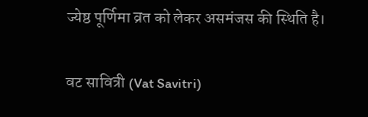ज्येष्ठ पूर्णिमा व्रत को लेकर असमंजस की स्थिति है।

वट सावित्री (Vat Savitri)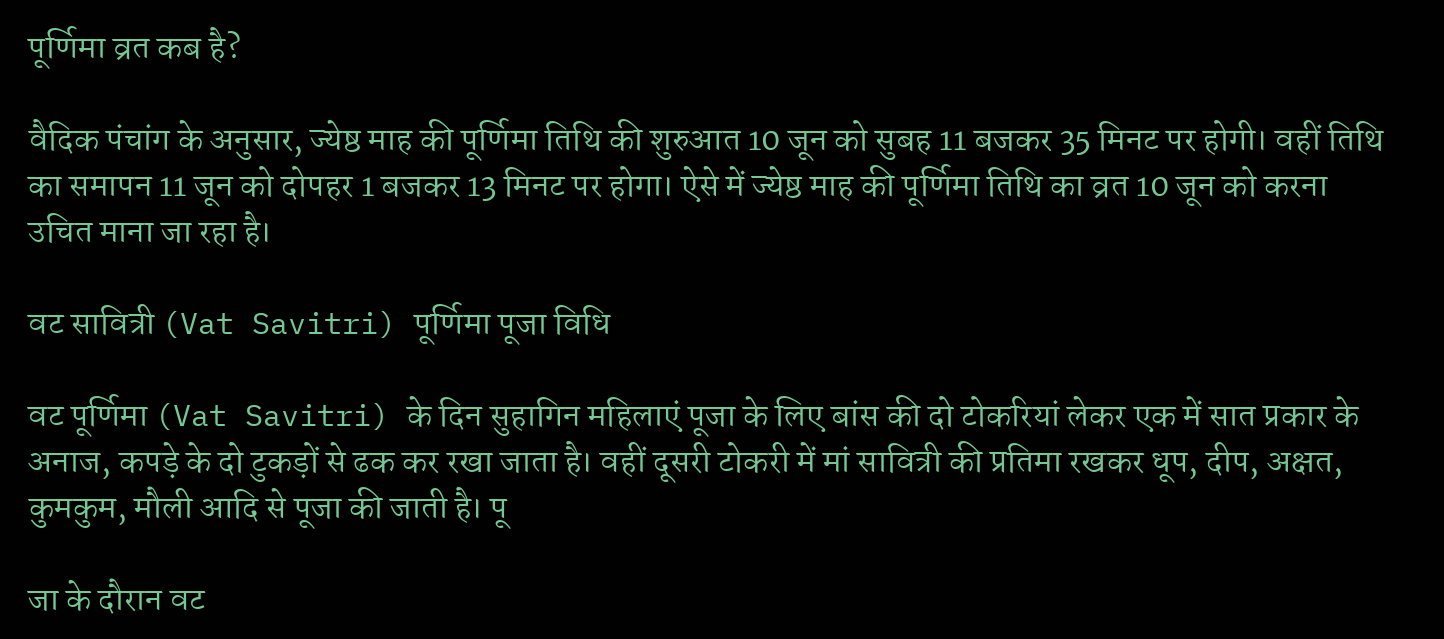पूर्णिमा व्रत कब है?

वैदिक पंचांग के अनुसार, ज्येष्ठ माह की पूर्णिमा तिथि की शुरुआत 10 जून को सुबह 11 बजकर 35 मिनट पर होगी। वहीं तिथि का समापन 11 जून को दोपहर 1 बजकर 13 मिनट पर होगा। ऐसे में ज्येष्ठ माह की पूर्णिमा तिथि का व्रत 10 जून को करना उचित माना जा रहा है।

वट सावित्री (Vat Savitri) पूर्णिमा पूजा विधि

वट पूर्णिमा (Vat Savitri) के दिन सुहागिन महिलाएं पूजा के लिए बांस की दो टोकरियां लेकर एक में सात प्रकार के अनाज, कपड़े के दो टुकड़ों से ढक कर रखा जाता है। वहीं दूसरी टोकरी में मां सावित्री की प्रतिमा रखकर धूप, दीप, अक्षत, कुमकुम, मौली आदि से पूजा की जाती है। पू

जा के दौरान वट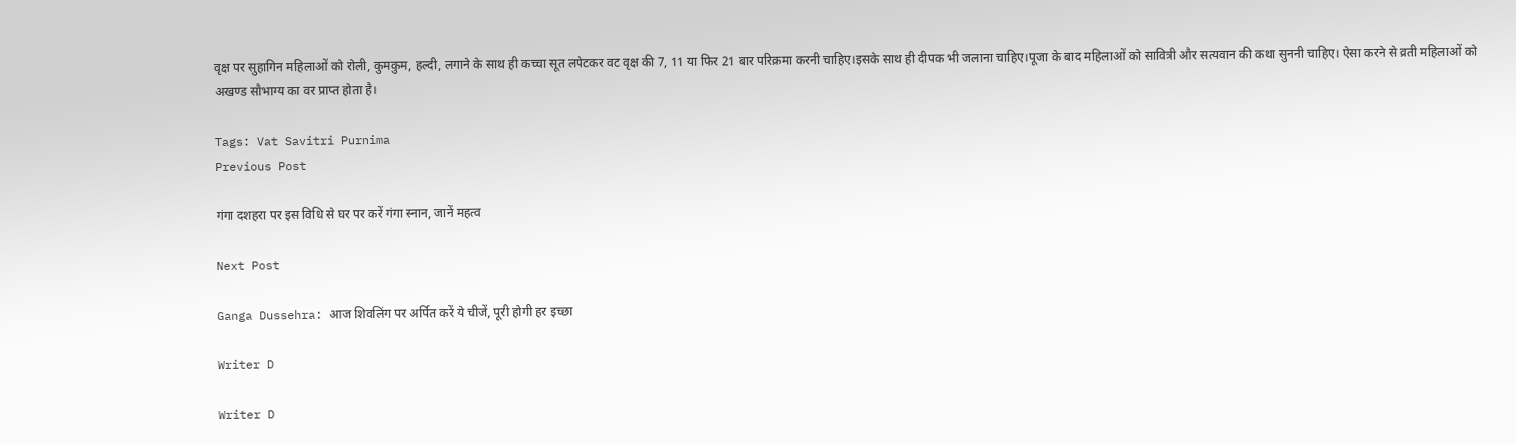वृक्ष पर सुहागिन महिलाओं को रोली, कुमकुम, हल्दी, लगाने के साथ ही कच्चा सूत लपेटकर वट वृक्ष की 7, 11 या फिर 21 बार परिक्रमा करनी चाहिए।इसके साथ ही दीपक भी जलाना चाहिए।पूजा के बाद महिलाओं को सावित्री और सत्यवान की कथा सुननी चाहिए। ऐसा करने से व्रती महिलाओं को अखण्ड सौभाग्य का वर प्राप्त होता है।

Tags: Vat Savitri Purnima
Previous Post

गंगा दशहरा पर इस विधि से घर पर करें गंगा स्नान, जानें महत्व

Next Post

Ganga Dussehra: आज शिवलिंग पर अर्पित करें ये चीजें, पूरी होगी हर इच्छा

Writer D

Writer D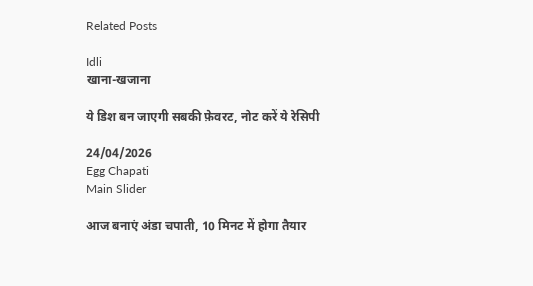Related Posts

Idli
खाना-खजाना

ये डिश बन जाएगी सबकी फ़ेवरट, नोट करें ये रेसिपी

24/04/2026
Egg Chapati
Main Slider

आज बनाएं अंडा चपाती, 10 मिनट में होगा तैयार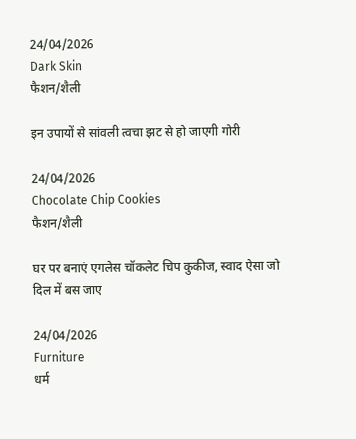24/04/2026
Dark Skin
फैशन/शैली

इन उपायों से सांवली त्वचा झट से हो जाएगी गोरी

24/04/2026
Chocolate Chip Cookies
फैशन/शैली

घर पर बनाएं एगलेस चॉकलेट चिप कुकीज, स्वाद ऐसा जो दिल में बस जाए

24/04/2026
Furniture
धर्म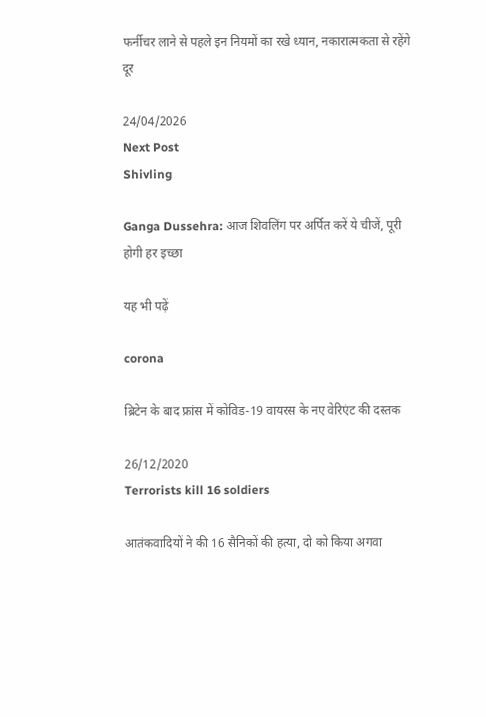फर्नीचर लाने से पहले इन नियमों का रखे ध्यान, नकारात्मकता से रहेंगे दूर

24/04/2026
Next Post
Shivling

Ganga Dussehra: आज शिवलिंग पर अर्पित करें ये चीजें, पूरी होगी हर इच्छा

यह भी पढ़ें

corona

ब्रिटेन के बाद फ्रांस में कोविड-19 वायरस के नए वेरिएंट की दस्‍तक

26/12/2020
Terrorists kill 16 soldiers

आतंकवादियों ने की 16 सैनिकों की हत्या, दो को किया अगवा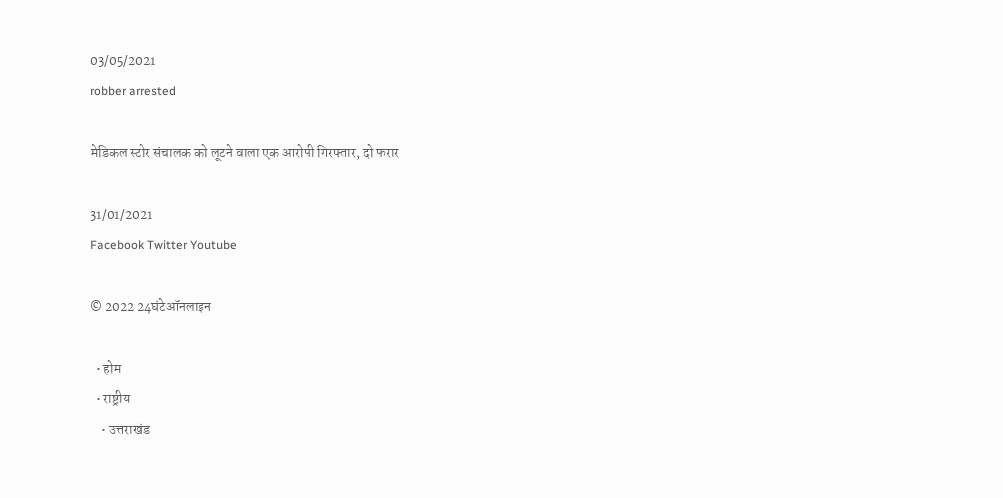03/05/2021
robber arrested

मेडिकल स्टोर संचालक को लूटने वाला एक आरोपी गिरफ्तार, दो फरार

31/01/2021
Facebook Twitter Youtube

© 2022 24घंटेऑनलाइन

  • होम
  • राष्ट्रीय
    • उत्तराखंड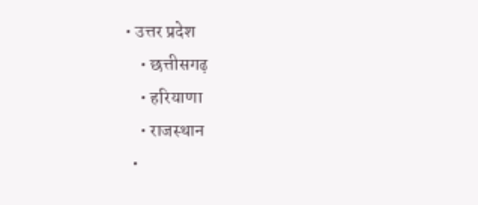• उत्तर प्रदेश
    • छत्तीसगढ़
    • हरियाणा
    • राजस्थान
  •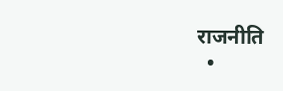राजनीति
  •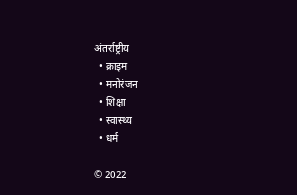अंतर्राष्ट्रीय
  • क्राइम
  • मनोरंजन
  • शिक्षा
  • स्वास्थ्य
  • धर्म

© 2022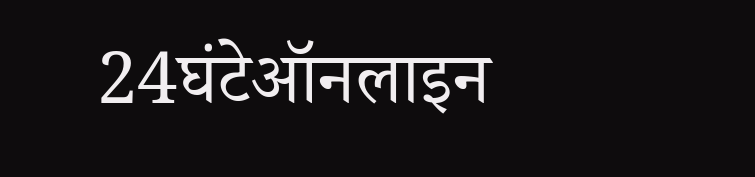24घंटेऑनलाइन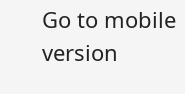Go to mobile version